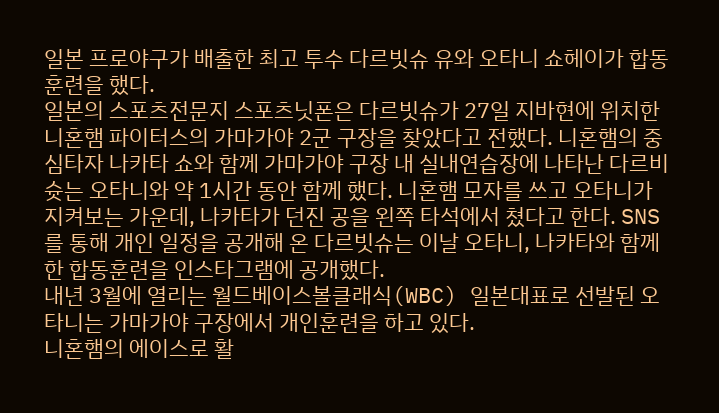일본 프로야구가 배출한 최고 투수 다르빗슈 유와 오타니 쇼헤이가 합동훈련을 했다.
일본의 스포츠전문지 스포츠닛폰은 다르빗슈가 27일 지바현에 위치한 니혼햄 파이터스의 가마가야 2군 구장을 찾았다고 전했다. 니혼햄의 중심타자 나카타 쇼와 함께 가마가야 구장 내 실내연습장에 나타난 다르비슛는 오타니와 약 1시간 동안 함께 했다. 니혼햄 모자를 쓰고 오타니가 지켜보는 가운데, 나카타가 던진 공을 왼쪽 타석에서 쳤다고 한다. SNS를 통해 개인 일정을 공개해 온 다르빗슈는 이날 오타니, 나카타와 함께 한 합동훈련을 인스타그램에 공개했다.
내년 3월에 열리는 월드베이스볼클래식(WBC) 일본대표로 선발된 오타니는 가마가야 구장에서 개인훈련을 하고 있다.
니혼햄의 에이스로 활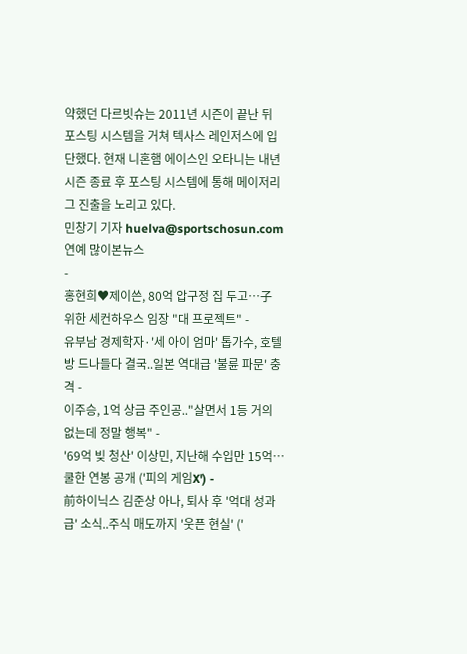약했던 다르빗슈는 2011년 시즌이 끝난 뒤 포스팅 시스템을 거쳐 텍사스 레인저스에 입단했다. 현재 니혼햄 에이스인 오타니는 내년 시즌 종료 후 포스팅 시스템에 통해 메이저리그 진출을 노리고 있다.
민창기 기자 huelva@sportschosun.com
연예 많이본뉴스
-
홍현희♥제이쓴, 80억 압구정 집 두고…子 위한 세컨하우스 임장 "대 프로젝트" -
유부남 경제학자·'세 아이 엄마' 톱가수, 호텔 방 드나들다 결국..일본 역대급 '불륜 파문' 충격 -
이주승, 1억 상금 주인공.."살면서 1등 거의 없는데 정말 행복" -
'69억 빚 청산' 이상민, 지난해 수입만 15억…쿨한 연봉 공개 ('피의 게임X') -
前하이닉스 김준상 아나, 퇴사 후 '억대 성과급' 소식..주식 매도까지 '웃픈 현실' ('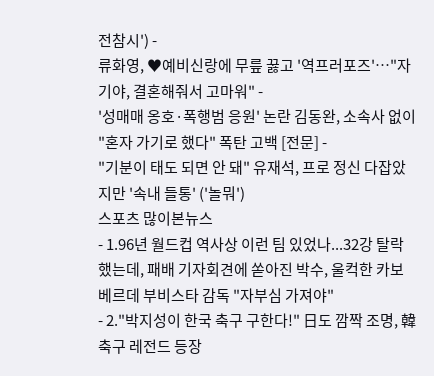전참시') -
류화영, ♥예비신랑에 무릎 꿇고 '역프러포즈'…"자기야, 결혼해줘서 고마워" -
'성매매 옹호·폭행범 응원' 논란 김동완, 소속사 없이 "혼자 가기로 했다" 폭탄 고백 [전문] -
"기분이 태도 되면 안 돼" 유재석, 프로 정신 다잡았지만 '속내 들통' ('놀뭐')
스포츠 많이본뉴스
- 1.96년 월드컵 역사상 이런 팀 있었나...32강 탈락했는데, 패배 기자회견에 쏟아진 박수, 울컥한 카보베르데 부비스타 감독 "자부심 가져야"
- 2."박지성이 한국 축구 구한다!" 日도 깜짝 조명, 韓 축구 레전드 등장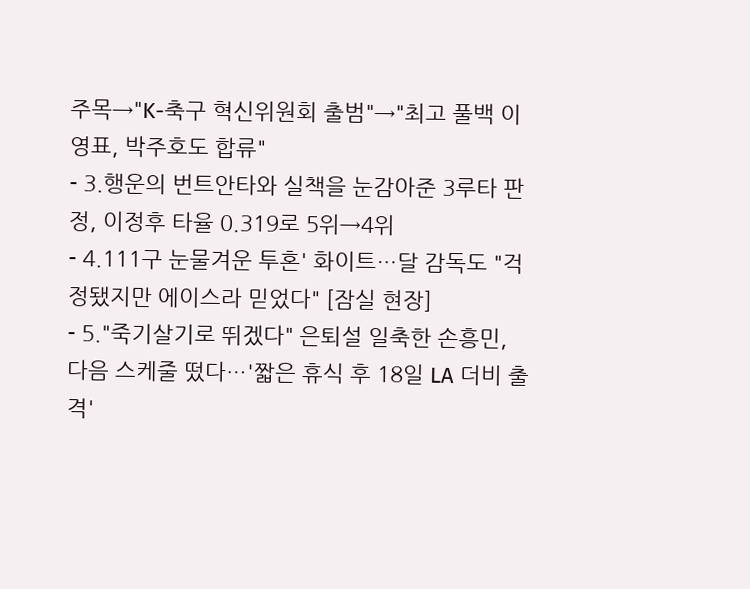주목→"K-축구 혁신위원회 출범"→"최고 풀백 이영표, 박주호도 합류"
- 3.행운의 번트안타와 실책을 눈감아준 3루타 판정, 이정후 타율 0.319로 5위→4위
- 4.111구 눈물겨운 투혼' 화이트…달 감독도 "걱정됐지만 에이스라 믿었다" [잠실 현장]
- 5."죽기살기로 뛰겠다" 은퇴설 일축한 손흥민, 다음 스케줄 떴다…'짧은 휴식 후 18일 LA 더비 출격'